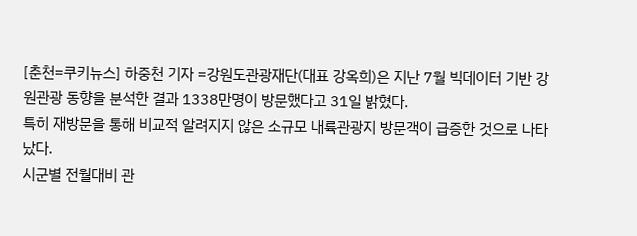[춘천=쿠키뉴스] 하중천 기자 =강원도관광재단(대표 강옥희)은 지난 7월 빅데이터 기반 강원관광 동향을 분석한 결과 1338만명이 방문했다고 31일 밝혔다.
특히 재방문을 통해 비교적 알려지지 않은 소규모 내륙관광지 방문객이 급증한 것으로 나타났다.
시군별 전월대비 관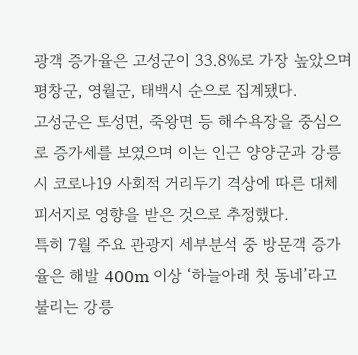광객 증가율은 고성군이 33.8%로 가장 높았으며 평창군, 영월군, 태백시 순으로 집계됐다.
고성군은 토성면, 죽왕면 등 해수욕장을 중심으로 증가세를 보였으며 이는 인근 양양군과 강릉시 코로나19 사회적 거리두기 격상에 따른 대체 피서지로 영향을 받은 것으로 추정했다.
특히 7월 주요 관광지 세부분석 중 방문객 증가율은 해발 400m 이상 ‘하늘아래 첫 동네’라고 불리는 강릉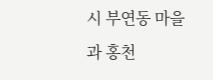시 부연동 마을과 홍천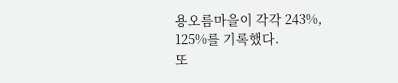용오름마을이 각각 243%, 125%를 기록했다.
또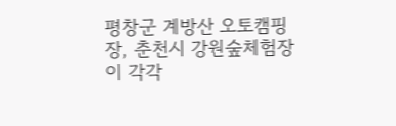평창군 계방산 오토캠핑장, 춘천시 강원숲체험장이 각각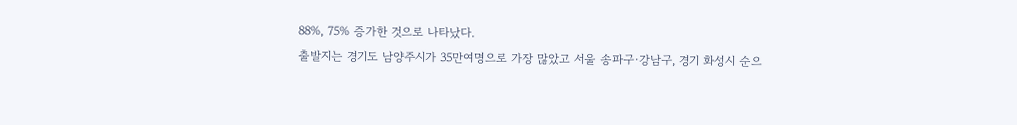88%, 75% 증가한 것으로 나타났다.
출발지는 경기도 남양주시가 35만여명으로 가장 많았고 서울 송파구·강남구, 경기 화성시 순으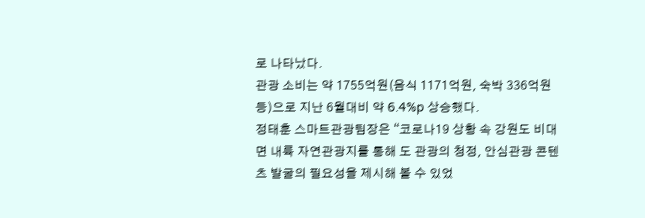로 나타났다.
관광 소비는 약 1755억원(음식 1171억원, 숙박 336억원 등)으로 지난 6월대비 약 6.4%p 상승했다.
정태훈 스마트관광팀장은 “코로나19 상황 속 강원도 비대면 내륙 자연관광지를 통해 도 관광의 청정, 안심관광 콘텐츠 발굴의 필요성을 제시해 볼 수 있었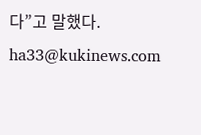다”고 말했다.
ha33@kukinews.com